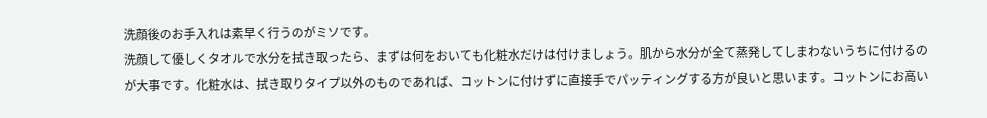洗顔後のお手入れは素早く行うのがミソです。
洗顔して優しくタオルで水分を拭き取ったら、まずは何をおいても化粧水だけは付けましょう。肌から水分が全て蒸発してしまわないうちに付けるのが大事です。化粧水は、拭き取りタイプ以外のものであれば、コットンに付けずに直接手でパッティングする方が良いと思います。コットンにお高い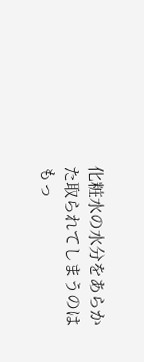化粧水の水分をあらかた取られてしまうのはもっ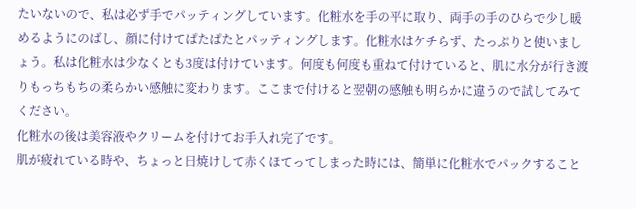たいないので、私は必ず手でパッティングしています。化粧水を手の平に取り、両手の手のひらで少し暖めるようにのばし、顔に付けてぱたぱたとパッティングします。化粧水はケチらず、たっぷりと使いましょう。私は化粧水は少なくとも3度は付けています。何度も何度も重ねて付けていると、肌に水分が行き渡りもっちもちの柔らかい感触に変わります。ここまで付けると翌朝の感触も明らかに違うので試してみてください。
化粧水の後は美容液やクリームを付けてお手入れ完了です。
肌が疲れている時や、ちょっと日焼けして赤くほてってしまった時には、簡単に化粧水でパックすること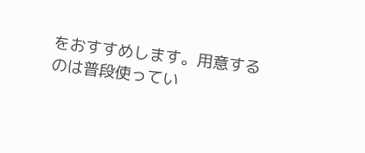をおすすめします。用意するのは普段使ってい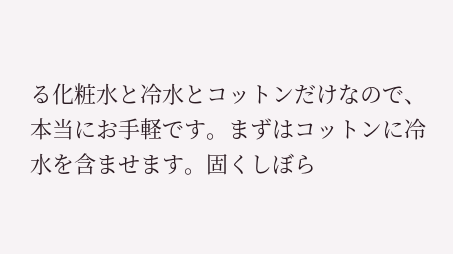る化粧水と冷水とコットンだけなので、本当にお手軽です。まずはコットンに冷水を含ませます。固くしぼら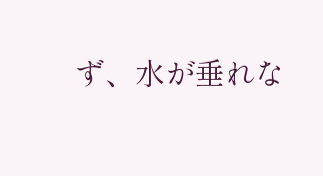ず、水が垂れな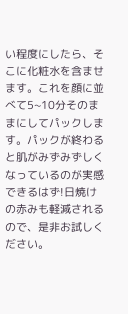い程度にしたら、そこに化粧水を含ませます。これを顔に並べて5~10分そのままにしてパックします。パックが終わると肌がみずみずしくなっているのが実感できるはず!日焼けの赤みも軽減されるので、是非お試しください。